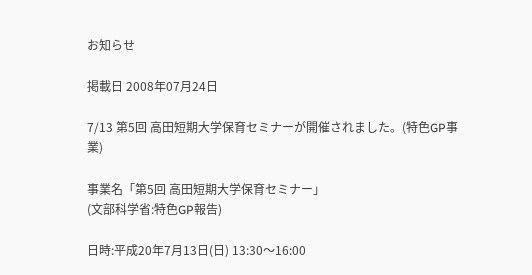お知らせ

掲載日 2008年07月24日

7/13 第5回 高田短期大学保育セミナーが開催されました。(特色GP事業)

事業名「第5回 高田短期大学保育セミナー」
(文部科学省:特色GP報告)

日時:平成20年7月13日(日) 13:30〜16:00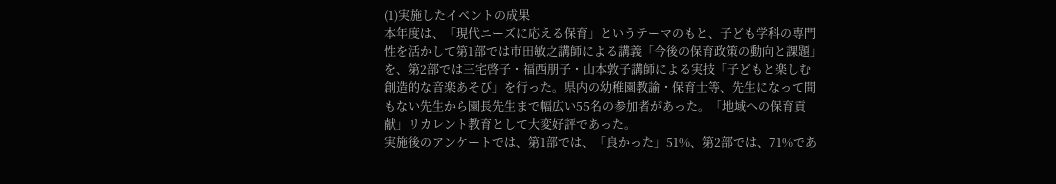(1)実施したイベントの成果
本年度は、「現代ニーズに応える保育」というテーマのもと、子ども学科の専門性を活かして第1部では市田敏之講師による講義「今後の保育政策の動向と課題」を、第2部では三宅啓子・福西朋子・山本敦子講師による実技「子どもと楽しむ創造的な音楽あそび」を行った。県内の幼稚園教諭・保育士等、先生になって間もない先生から園長先生まで幅広い55名の参加者があった。「地域への保育貢献」リカレント教育として大変好評であった。
実施後のアンケートでは、第1部では、「良かった」51%、第2部では、71%であ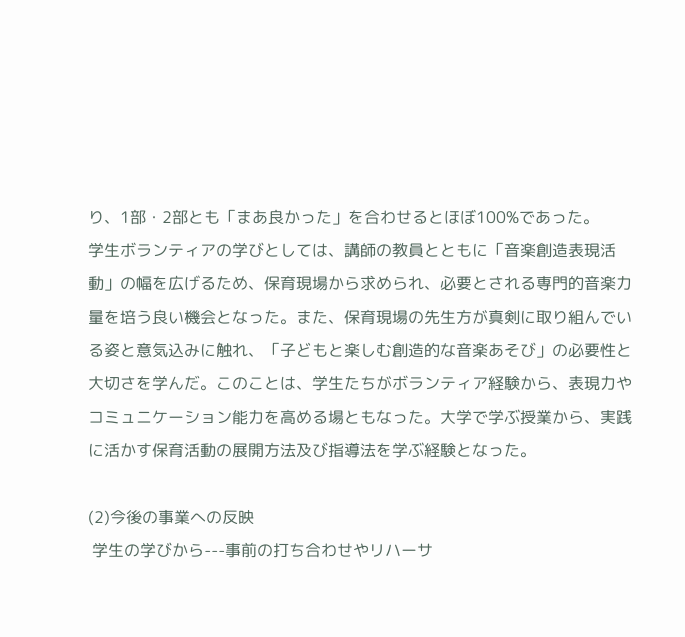り、1部・2部とも「まあ良かった」を合わせるとほぼ100%であった。
学生ボランティアの学びとしては、講師の教員とともに「音楽創造表現活動」の幅を広げるため、保育現場から求められ、必要とされる専門的音楽力量を培う良い機会となった。また、保育現場の先生方が真剣に取り組んでいる姿と意気込みに触れ、「子どもと楽しむ創造的な音楽あそび」の必要性と大切さを学んだ。このことは、学生たちがボランティア経験から、表現力やコミュニケーション能力を高める場ともなった。大学で学ぶ授業から、実践に活かす保育活動の展開方法及び指導法を学ぶ経験となった。

(2)今後の事業への反映
 学生の学びから---事前の打ち合わせやリハーサ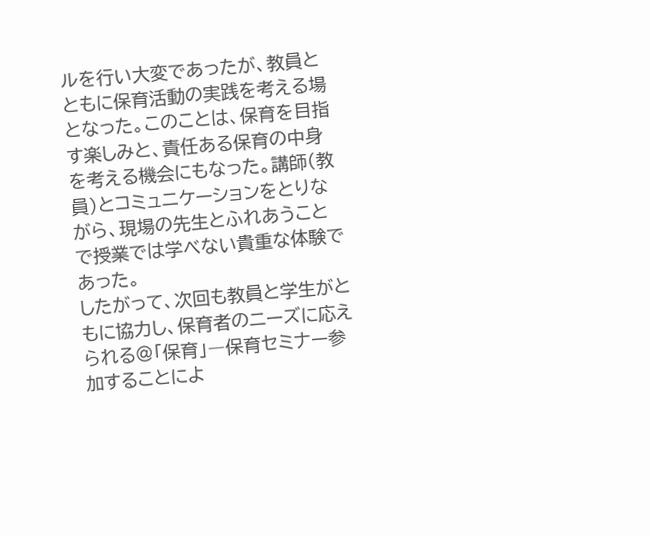ルを行い大変であったが、教員とともに保育活動の実践を考える場となった。このことは、保育を目指す楽しみと、責任ある保育の中身を考える機会にもなった。講師(教員)とコミュニケーションをとりながら、現場の先生とふれあうことで授業では学べない貴重な体験であった。
したがって、次回も教員と学生がともに協力し、保育者のニーズに応えられる@「保育」―保育セミナー参加することによ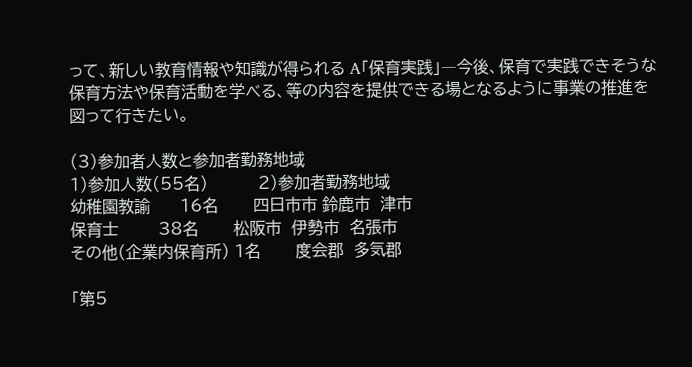って、新しい教育情報や知識が得られる A「保育実践」―今後、保育で実践できそうな保育方法や保育活動を学べる、等の内容を提供できる場となるように事業の推進を図って行きたい。

(3)参加者人数と参加者勤務地域
1)参加人数(55名)          2)参加者勤務地域
幼稚園教諭      16名       四日市市 鈴鹿市  津市
保育士        38名       松阪市  伊勢市  名張市
その他(企業内保育所) 1名       度会郡  多気郡

「第5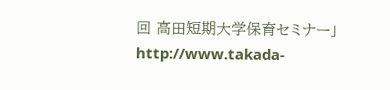回 高田短期大学保育セミナー」
http://www.takada-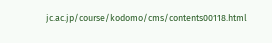jc.ac.jp/course/kodomo/cms/contents00118.html